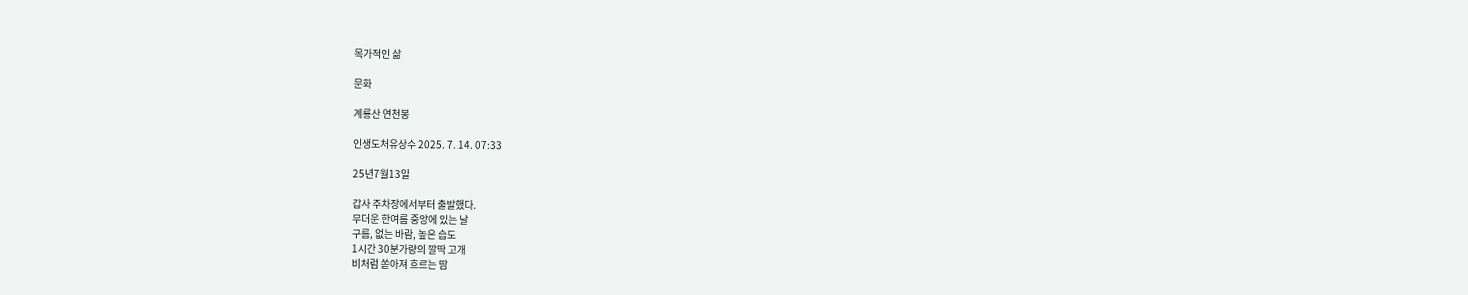목가적인 삶

문화

계룡산 연천봉

인생도처유상수 2025. 7. 14. 07:33

25년7월13일

갑사 주차장에서부터 출발했다.
무더운 한여름 중앙에 있는 날
구름, 없는 바람, 높은 습도
1시간 30분가량의 깔딱 고개
비처럼 쏟아져 흐르는 땀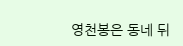영천봉은 동네 뒤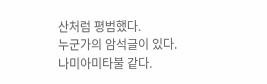산처럼 평범했다.
누군가의 암석글이 있다.
나미아미타불 같다.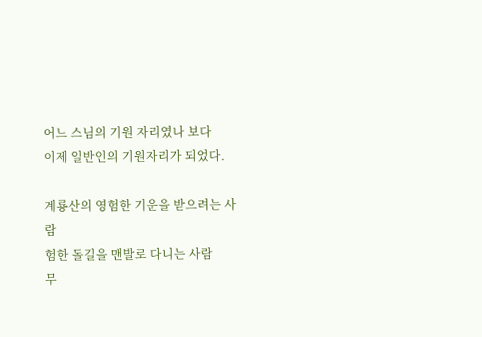어느 스님의 기원 자리였나 보다
이제 일반인의 기원자리가 되었다.

계룡산의 영험한 기운을 받으려는 사람
험한 돌길을 맨발로 다니는 사람
무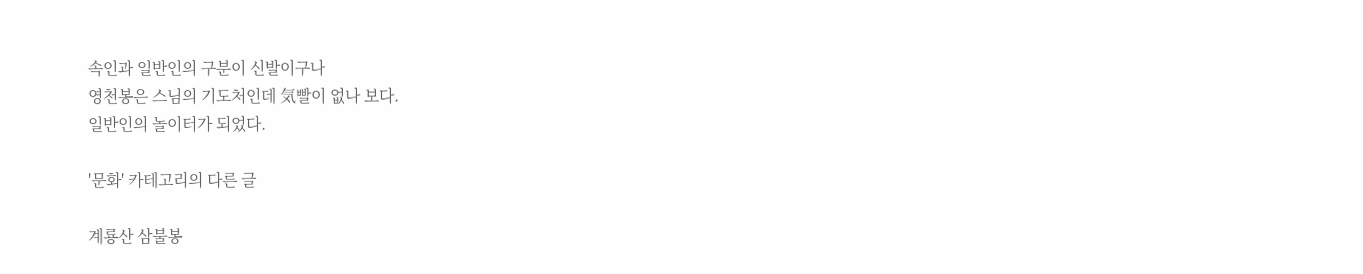속인과 일반인의 구분이 신발이구나
영천봉은 스님의 기도처인데 気빨이 없나 보다.
일반인의 놀이터가 되었다.

'문화' 카테고리의 다른 글

계룡산 삼불봉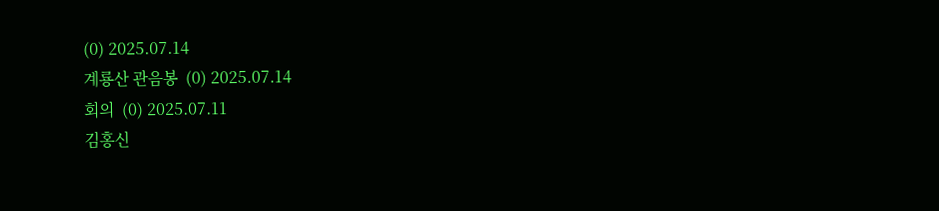(0) 2025.07.14
계룡산 관음봉  (0) 2025.07.14
회의  (0) 2025.07.11
김홍신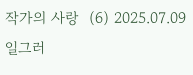작가의 사랑  (6) 2025.07.09
일그러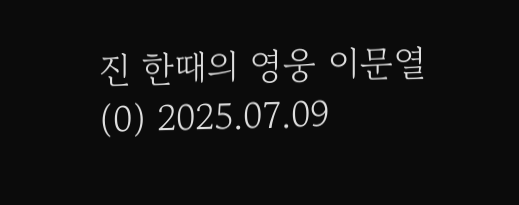진 한때의 영웅 이문열  (0) 2025.07.09